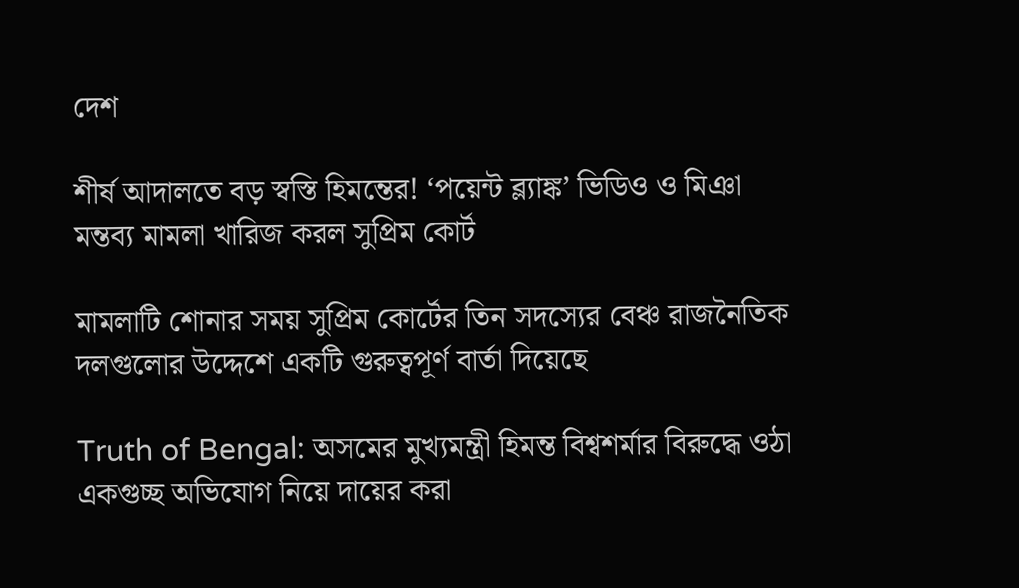দেশ

শীর্ষ আদালতে বড় স্বস্তি হিমন্তের! ‘পয়েন্ট ব্ল্যাঙ্ক’ ভিডিও ও মিঞা মন্তব্য মামলা খারিজ করল সুপ্রিম কোর্ট

মামলাটি শোনার সময় সুপ্রিম কোর্টের তিন সদস্যের বেঞ্চ রাজনৈতিক দলগুলোর উদ্দেশে একটি গুরুত্বপূর্ণ বার্তা দিয়েছে

Truth of Bengal: অসমের মুখ্যমন্ত্রী হিমন্ত বিশ্বশর্মার বিরুদ্ধে ওঠা একগুচ্ছ অভিযোগ নিয়ে দায়ের করা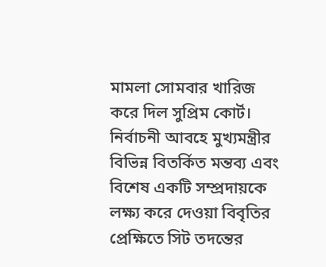মামলা সোমবার খারিজ করে দিল সুপ্রিম কোর্ট। নির্বাচনী আবহে মুখ্যমন্ত্রীর বিভিন্ন বিতর্কিত মন্তব্য এবং বিশেষ একটি সম্প্রদায়কে লক্ষ্য করে দেওয়া বিবৃতির প্রেক্ষিতে সিট তদন্তের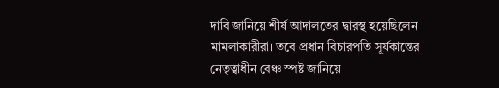দাবি জানিয়ে শীর্ষ আদালতের দ্বারস্থ হয়েছিলেন মামলাকারীরা। তবে প্রধান বিচারপতি সূর্যকান্তের নেতৃত্বাধীন বেঞ্চ স্পষ্ট জানিয়ে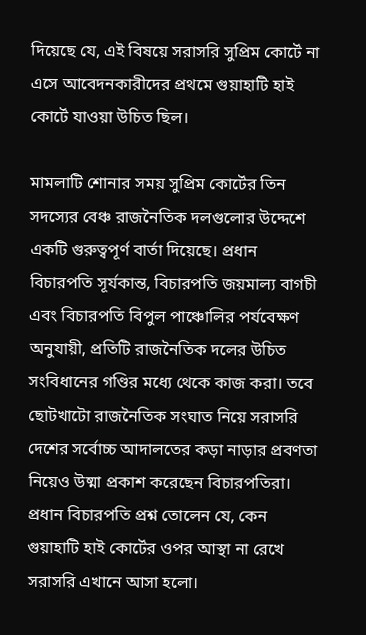দিয়েছে যে, এই বিষয়ে সরাসরি সুপ্রিম কোর্টে না এসে আবেদনকারীদের প্রথমে গুয়াহাটি হাই কোর্টে যাওয়া উচিত ছিল।

মামলাটি শোনার সময় সুপ্রিম কোর্টের তিন সদস্যের বেঞ্চ রাজনৈতিক দলগুলোর উদ্দেশে একটি গুরুত্বপূর্ণ বার্তা দিয়েছে। প্রধান বিচারপতি সূর্যকান্ত, বিচারপতি জয়মাল্য বাগচী এবং বিচারপতি বিপুল পাঞ্চোলির পর্যবেক্ষণ অনুযায়ী, প্রতিটি রাজনৈতিক দলের উচিত সংবিধানের গণ্ডির মধ্যে থেকে কাজ করা। তবে ছোটখাটো রাজনৈতিক সংঘাত নিয়ে সরাসরি দেশের সর্বোচ্চ আদালতের কড়া নাড়ার প্রবণতা নিয়েও উষ্মা প্রকাশ করেছেন বিচারপতিরা। প্রধান বিচারপতি প্রশ্ন তোলেন যে, কেন গুয়াহাটি হাই কোর্টের ওপর আস্থা না রেখে সরাসরি এখানে আসা হলো।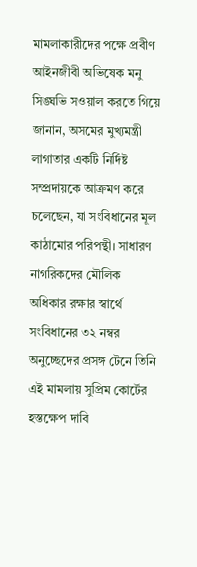মামলাকারীদের পক্ষে প্রবীণ আইনজীবী অভিষেক মনু সিঙ্ঘভি সওয়াল করতে গিয়ে জানান, অসমের মুখ্যমন্ত্রী লাগাতার একটি নির্দিষ্ট সম্প্রদায়কে আক্রমণ করে চলেছেন, যা সংবিধানের মূল কাঠামোর পরিপন্থী। সাধারণ নাগরিকদের মৌলিক অধিকার রক্ষার স্বার্থে সংবিধানের ৩২ নম্বর অনুচ্ছেদের প্রসঙ্গ টেনে তিনি এই মামলায় সুপ্রিম কোর্টের হস্তক্ষেপ দাবি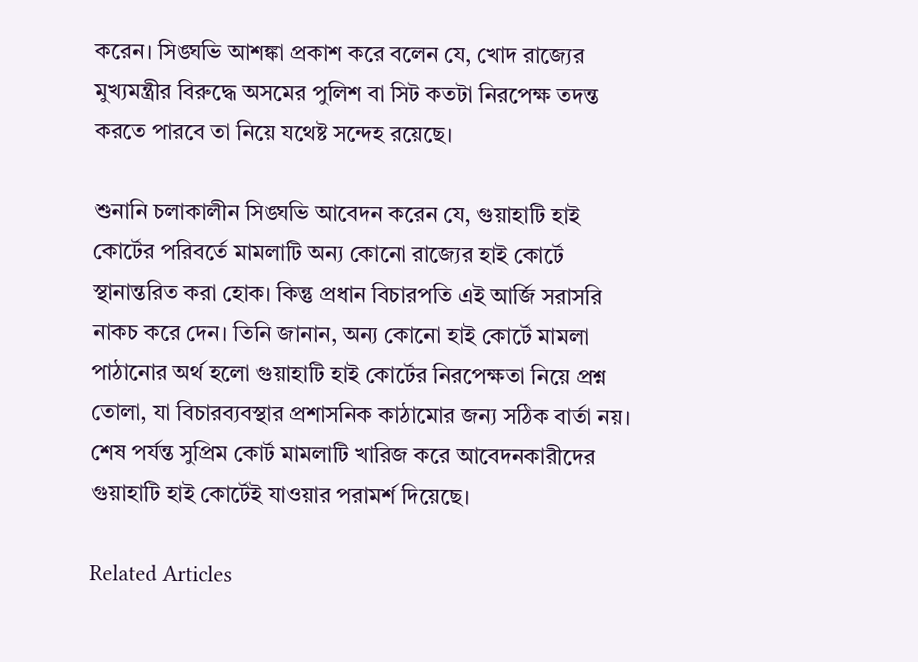করেন। সিঙ্ঘভি আশঙ্কা প্রকাশ করে বলেন যে, খোদ রাজ্যের মুখ্যমন্ত্রীর বিরুদ্ধে অসমের পুলিশ বা সিট কতটা নিরপেক্ষ তদন্ত করতে পারবে তা নিয়ে যথেষ্ট সন্দেহ রয়েছে।

শুনানি চলাকালীন সিঙ্ঘভি আবেদন করেন যে, গুয়াহাটি হাই কোর্টের পরিবর্তে মামলাটি অন্য কোনো রাজ্যের হাই কোর্টে স্থানান্তরিত করা হোক। কিন্তু প্রধান বিচারপতি এই আর্জি সরাসরি নাকচ করে দেন। তিনি জানান, অন্য কোনো হাই কোর্টে মামলা পাঠানোর অর্থ হলো গুয়াহাটি হাই কোর্টের নিরপেক্ষতা নিয়ে প্রশ্ন তোলা, যা বিচারব্যবস্থার প্রশাসনিক কাঠামোর জন্য সঠিক বার্তা নয়। শেষ পর্যন্ত সুপ্রিম কোর্ট মামলাটি খারিজ করে আবেদনকারীদের গুয়াহাটি হাই কোর্টেই যাওয়ার পরামর্শ দিয়েছে।

Related Articles